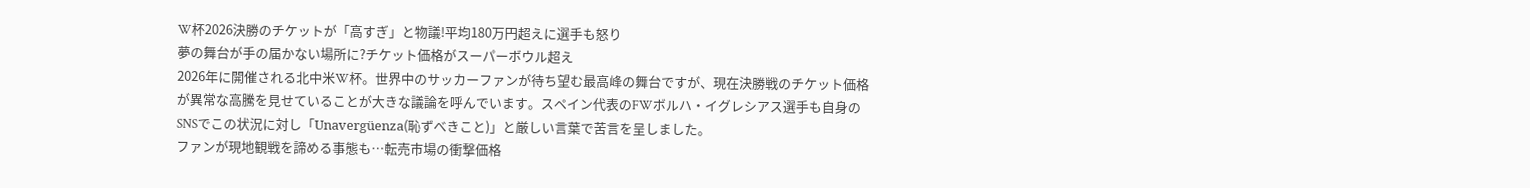W杯2026決勝のチケットが「高すぎ」と物議!平均180万円超えに選手も怒り
夢の舞台が手の届かない場所に?チケット価格がスーパーボウル超え
2026年に開催される北中米W杯。世界中のサッカーファンが待ち望む最高峰の舞台ですが、現在決勝戦のチケット価格が異常な高騰を見せていることが大きな議論を呼んでいます。スペイン代表のFWボルハ・イグレシアス選手も自身のSNSでこの状況に対し「Unavergüenza(恥ずべきこと)」と厳しい言葉で苦言を呈しました。
ファンが現地観戦を諦める事態も…転売市場の衝撃価格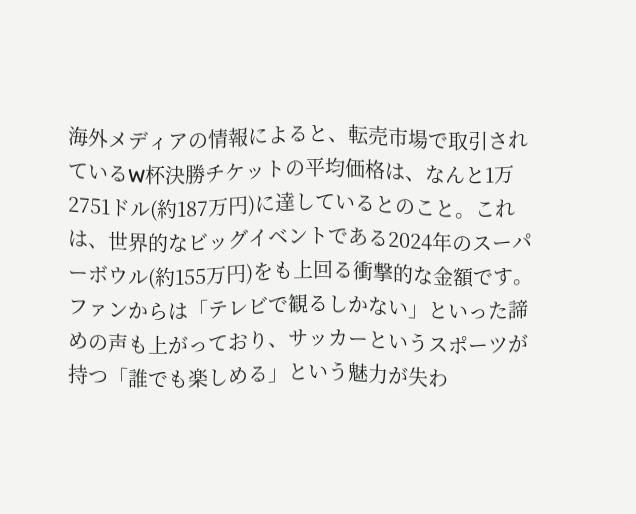海外メディアの情報によると、転売市場で取引されているW杯決勝チケットの平均価格は、なんと1万2751ドル(約187万円)に達しているとのこと。これは、世界的なビッグイベントである2024年のスーパーボウル(約155万円)をも上回る衝撃的な金額です。ファンからは「テレビで観るしかない」といった諦めの声も上がっており、サッカーというスポーツが持つ「誰でも楽しめる」という魅力が失わ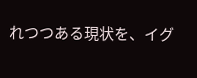れつつある現状を、イグ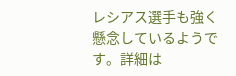レシアス選手も強く懸念しているようです。詳細は